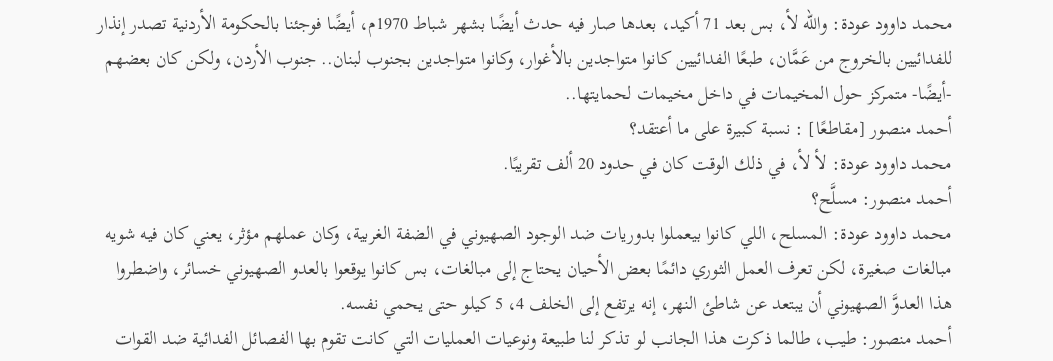محمد داوود عودة: والله لأ، بس بعد 71 أكيد، بعدها صار فيه حدث أيضًا بشهر شباط 1970م، أيضًا فوجئنا بالحكومة الأردنية تصدر إنذار للفدائيين بالخروج من عَمَّان، طبعًا الفدائيين كانوا متواجدين بالأغوار، وكانوا متواجدين بجنوب لبنان.. جنوب الأردن، ولكن كان بعضهم -أيضًا- متمركز حول المخيمات في داخل مخيمات لحمايتها..
أحمد منصور [مقاطعًا] : نسبة كبيرة على ما أعتقد؟
محمد داوود عودة: لأ لأ، في ذلك الوقت كان في حدود 20 ألف تقريبًا.
أحمد منصور: مسلَّح؟
محمد داوود عودة: المسلح، اللي كانوا بيعملوا بدوريات ضد الوجود الصهيوني في الضفة الغربية، وكان عملهم مؤثر، يعني كان فيه شويه مبالغات صغيرة، لكن تعرف العمل الثوري دائمًا بعض الأحيان يحتاج إلى مبالغات، بس كانوا يوقعوا بالعدو الصهيوني خسائر، واضطروا هذا العدوَّ الصهيوني أن يبتعد عن شاطئ النهر، إنه يرتفع إلى الخلف 4، 5 كيلو حتى يحمي نفسه.
أحمد منصور: طيب، طالما ذكرت هذا الجانب لو تذكر لنا طبيعة ونوعيات العمليات التي كانت تقوم بها الفصائل الفدائية ضد القوات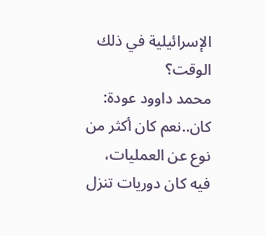الإسرائيلية في ذلك الوقت؟
محمد داوود عودة: كان..نعم كان أكثر من نوع عن العمليات، فيه كان دوريات تنزل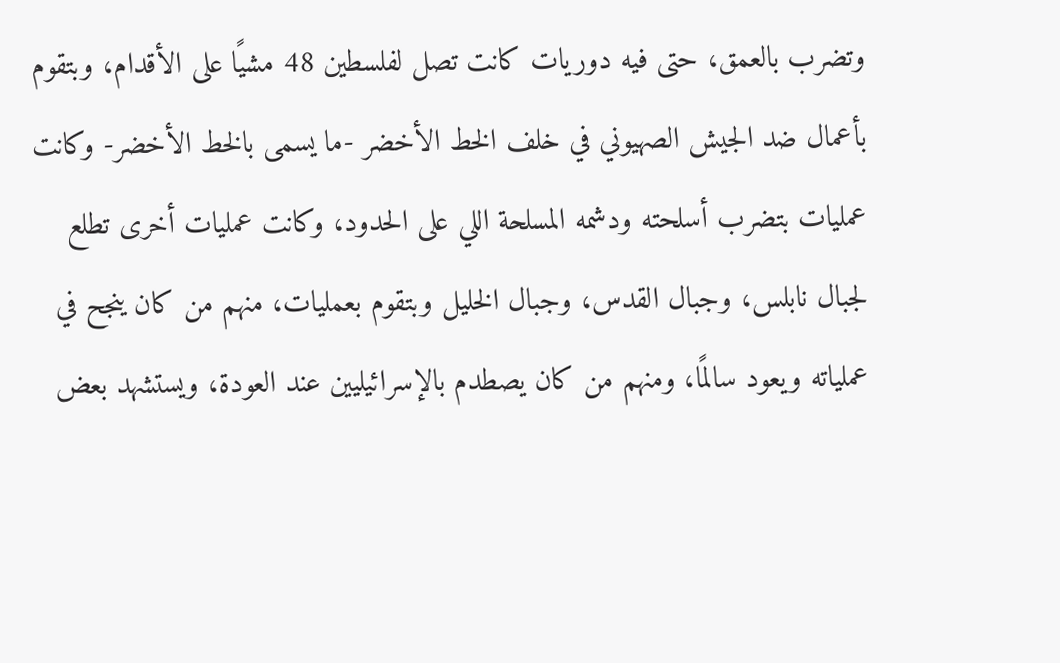وتضرب بالعمق، حتى فيه دوريات كانت تصل لفلسطين 48 مشيًا على الأقدام، وبتقوم بأعمال ضد الجيش الصهيوني في خلف الخط الأخضر -ما يسمى بالخط الأخضر- وكانت عمليات بتضرب أسلحته ودشمه المسلحة اللي على الحدود، وكانت عمليات أخرى تطلع لجبال نابلس، وجبال القدس، وجبال الخليل وبتقوم بعمليات، منهم من كان ينجح في عملياته ويعود سالمًا، ومنهم من كان يصطدم بالإسرائيليين عند العودة، ويستشهد بعض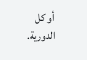أو كل الدورية.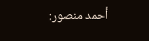أحمد منصور: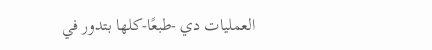العمليات دي -طبعًا-كلها بتدور في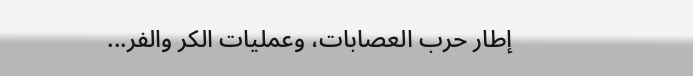إطار حرب العصابات، وعمليات الكر والفر...